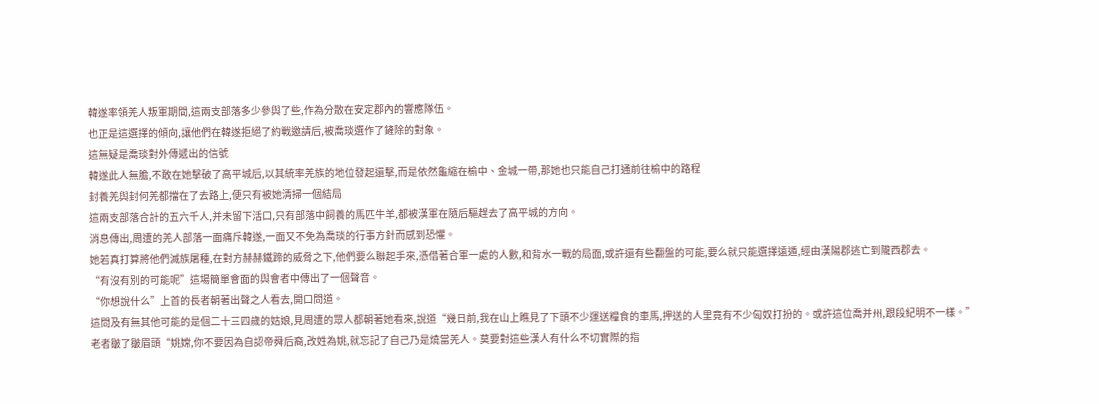韓遂率領羌人叛軍期間,這兩支部落多少參與了些,作為分散在安定郡內的響應隊伍。
也正是這選擇的傾向,讓他們在韓遂拒絕了約戰邀請后,被喬琰選作了鏟除的對象。
這無疑是喬琰對外傳遞出的信號
韓遂此人無膽,不敢在她擊破了高平城后,以其統率羌族的地位發起還擊,而是依然龜縮在榆中、金城一帶,那她也只能自己打通前往榆中的路程
封養羌與封何羌都擋在了去路上,便只有被她清掃一個結局
這兩支部落合計的五六千人,并未留下活口,只有部落中飼養的馬匹牛羊,都被漢軍在隨后驅趕去了高平城的方向。
消息傳出,周遭的羌人部落一面痛斥韓遂,一面又不免為喬琰的行事方針而感到恐懼。
她若真打算將他們滅族屠種,在對方赫赫鐵蹄的威脅之下,他們要么聯起手來,憑借著合軍一處的人數,和背水一戰的局面,或許還有些翻盤的可能,要么就只能選擇遠遁,經由漢陽郡逃亡到隴西郡去。
“有沒有別的可能呢”這場簡單會面的與會者中傳出了一個聲音。
“你想說什么”上首的長者朝著出聲之人看去,開口問道。
這問及有無其他可能的是個二十三四歲的姑娘,見周遭的眾人都朝著她看來,說道“幾日前,我在山上瞧見了下頭不少運送糧食的車馬,押送的人里竟有不少匈奴打扮的。或許這位喬并州,跟段紀明不一樣。”
老者皺了皺眉頭“姚嫦,你不要因為自認帝舜后裔,改姓為姚,就忘記了自己乃是燒當羌人。莫要對這些漢人有什么不切實際的指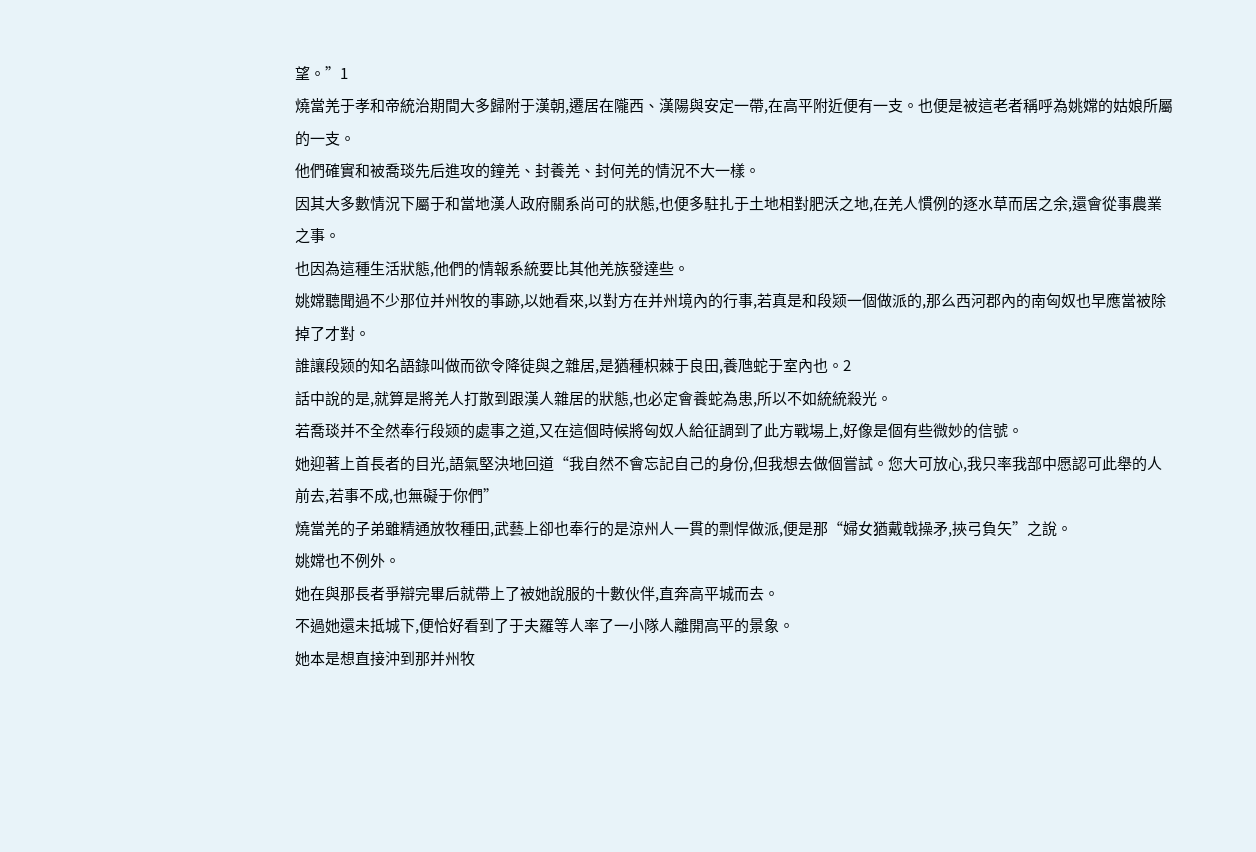望。”1
燒當羌于孝和帝統治期間大多歸附于漢朝,遷居在隴西、漢陽與安定一帶,在高平附近便有一支。也便是被這老者稱呼為姚嫦的姑娘所屬的一支。
他們確實和被喬琰先后進攻的鐘羌、封養羌、封何羌的情況不大一樣。
因其大多數情況下屬于和當地漢人政府關系尚可的狀態,也便多駐扎于土地相對肥沃之地,在羌人慣例的逐水草而居之余,還會從事農業之事。
也因為這種生活狀態,他們的情報系統要比其他羌族發達些。
姚嫦聽聞過不少那位并州牧的事跡,以她看來,以對方在并州境內的行事,若真是和段颎一個做派的,那么西河郡內的南匈奴也早應當被除掉了才對。
誰讓段颎的知名語錄叫做而欲令降徒與之雜居,是猶種枳棘于良田,養虺蛇于室內也。2
話中說的是,就算是將羌人打散到跟漢人雜居的狀態,也必定會養蛇為患,所以不如統統殺光。
若喬琰并不全然奉行段颎的處事之道,又在這個時候將匈奴人給征調到了此方戰場上,好像是個有些微妙的信號。
她迎著上首長者的目光,語氣堅決地回道“我自然不會忘記自己的身份,但我想去做個嘗試。您大可放心,我只率我部中愿認可此舉的人前去,若事不成,也無礙于你們”
燒當羌的子弟雖精通放牧種田,武藝上卻也奉行的是涼州人一貫的剽悍做派,便是那“婦女猶戴戟操矛,挾弓負矢”之說。
姚嫦也不例外。
她在與那長者爭辯完畢后就帶上了被她說服的十數伙伴,直奔高平城而去。
不過她還未抵城下,便恰好看到了于夫羅等人率了一小隊人離開高平的景象。
她本是想直接沖到那并州牧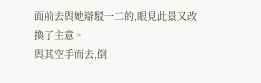面前去與她辯駁一二的,眼見此景又改換了主意。
與其空手而去,倒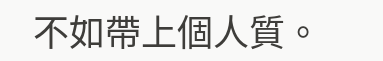不如帶上個人質。